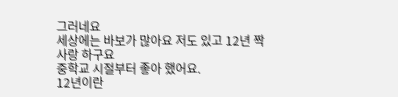그러네요
세상에는 바보가 많아요 저도 있고 12년 짝사랑 하구요
중학교 시절부터 좋아 했어요.
12년이란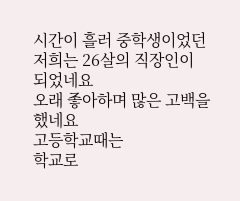시간이 흘러 중학생이었던 저희는 26살의 직장인이 되었네요
오래 좋아하며 많은 고백을 했네요
고등학교때는
학교로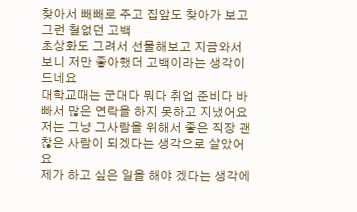찾아서 빼빼로 주고 집앞도 찾아가 보고 그런 철없던 고백
초상화도 그려서 선물해보고 지금와서 보니 저만 좋아했더 고백이라는 생각이 드네요
대학교때는 군대다 뭐다 취업 준비다 바빠서 많은 연락을 하지 못하고 지냈어요
저는 그냥 그사람을 위해서 좋은 직장 괜찮은 사람이 되겠다는 생각으로 살았어요
제가 하고 싶은 일을 해야 겠다는 생각에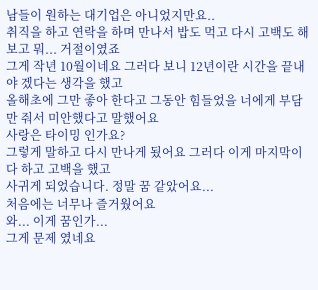남들이 원하는 대기업은 아니었지만요..
취직을 하고 연락을 하며 만나서 밥도 먹고 다시 고백도 해보고 뭐... 거절이였죠
그게 작년 10월이네요 그러다 보니 12년이란 시간을 끝내야 겠다는 생각을 했고
올해초에 그만 좋아 한다고 그동안 힘들었을 너에게 부담만 줘서 미안했다고 말했어요
사랑은 타이밍 인가요?
그렇게 말하고 다시 만나게 됬어요 그러다 이게 마지막이다 하고 고백을 했고
사귀게 되었습니다. 정말 꿈 같았어요...
처음에는 너무나 즐거웠어요
와... 이게 꿈인가...
그게 문제 였네요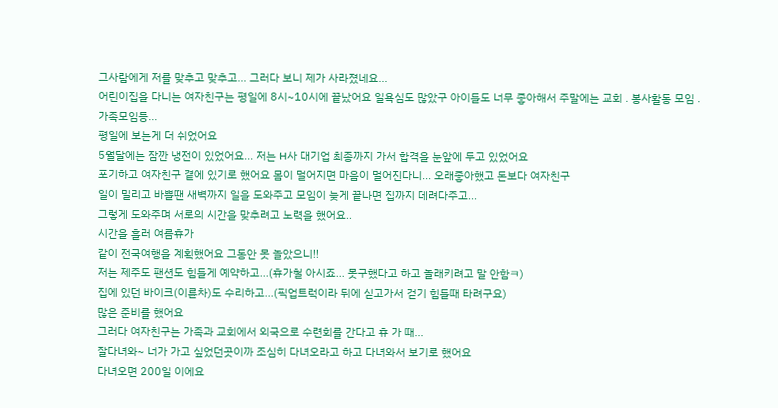그사람에게 저를 맞추고 맞추고... 그러다 보니 제가 사라졌네요...
어린이집을 다니는 여자친구는 평일에 8시~10시에 끝났어요 일욕심도 많았구 아이들도 너무 좋아해서 주말에는 교회 . 봉사활동 모임 . 가족모임등...
평일에 보는게 더 쉬었어요
5월달에는 잠깐 냉전이 있었어요... 저는 H사 대기업 최종까지 가서 합격을 눈앞에 두고 있었어요
포기하고 여자친구 곁에 있기로 했어요 몸이 멀어지면 마음이 멀어진다니... 오래좋아했고 돈보다 여자친구
일이 밀리고 바쁠땐 새벽까지 일을 도와주고 모임이 늦게 끝나면 집까지 데려다주고...
그렇게 도와주며 서로의 시간을 맞추려고 노력을 했어요..
시간을 흘러 여름휴가
같이 전국여행을 계획했어요 그동안 못 놀았으니!!
저는 제주도 팬션도 힘들게 예약하고...(휴가철 아시죠... 못구했다고 하고 놀래키려고 말 안함ㅋ)
집에 있던 바이크(이륜차)도 수리하고...(픽업트럭이라 뒤에 싣고가서 걷기 힘들때 타려구요)
많은 준비를 했어요
그러다 여자친구는 가족과 교회에서 외국으로 수련회를 간다고 휴 가 때...
잘다녀와~ 너가 가고 싶었던곳이까 조심히 다녀오라고 하고 다녀와서 보기로 했어요
다녀오면 200일 이에요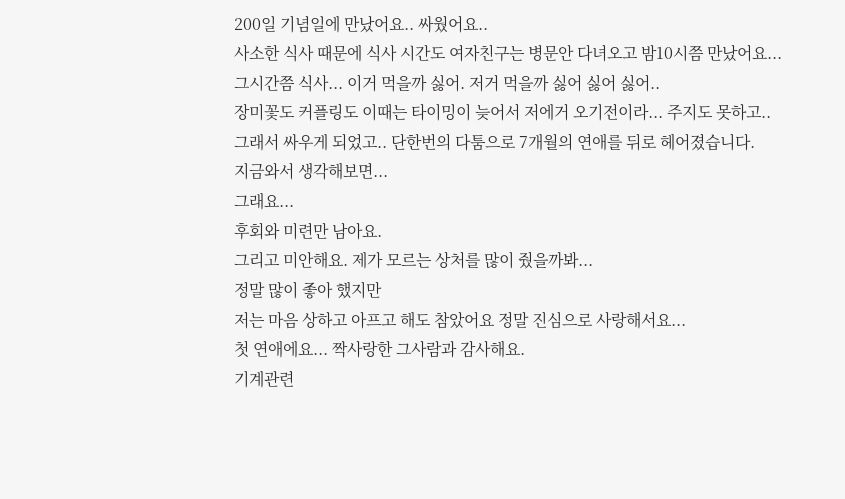200일 기념일에 만났어요.. 싸웠어요..
사소한 식사 때문에 식사 시간도 여자친구는 병문안 다녀오고 밤10시쯤 만났어요...
그시간쯤 식사... 이거 먹을까 싫어. 저거 먹을까 싫어 싫어 싫어..
장미꽃도 커플링도 이때는 타이밍이 늦어서 저에거 오기전이라... 주지도 못하고..
그래서 싸우게 되었고.. 단한번의 다툼으로 7개월의 연애를 뒤로 헤어졌습니다.
지금와서 생각해보면...
그래요...
후회와 미련만 남아요.
그리고 미안해요. 제가 모르는 상처를 많이 줬을까봐...
정말 많이 좋아 했지만
저는 마음 상하고 아프고 해도 참았어요 정말 진심으로 사랑해서요...
첫 연애에요... 짝사랑한 그사람과 감사해요.
기계관련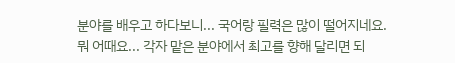분야를 배우고 하다보니... 국어랑 필력은 많이 떨어지네요.
뭐 어때요... 각자 맡은 분야에서 최고를 향해 달리면 되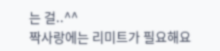는 걸..^^
짝사랑에는 리미트가 필요해요